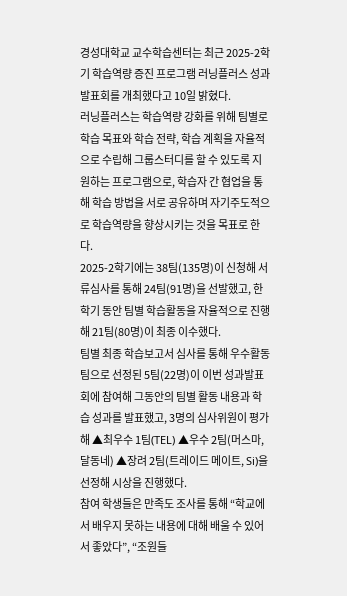경성대학교 교수학습센터는 최근 2025-2학기 학습역량 증진 프로그램 러닝플러스 성과발표회를 개최했다고 10일 밝혔다.
러닝플러스는 학습역량 강화를 위해 팀별로 학습 목표와 학습 전략, 학습 계획을 자율적으로 수립해 그룹스터디를 할 수 있도록 지원하는 프로그램으로, 학습자 간 협업을 통해 학습 방법을 서로 공유하며 자기주도적으로 학습역량을 향상시키는 것을 목표로 한다.
2025-2학기에는 38팀(135명)이 신청해 서류심사를 통해 24팀(91명)을 선발했고, 한 학기 동안 팀별 학습활동을 자율적으로 진행해 21팀(80명)이 최종 이수했다.
팀별 최종 학습보고서 심사를 통해 우수활동팀으로 선정된 5팀(22명)이 이번 성과발표회에 참여해 그동안의 팀별 활동 내용과 학습 성과를 발표했고, 3명의 심사위원이 평가해 ▲최우수 1팀(TEL) ▲우수 2팀(머스마, 달동네) ▲장려 2팀(트레이드 메이트, Si)을 선정해 시상을 진행했다.
참여 학생들은 만족도 조사를 통해 “학교에서 배우지 못하는 내용에 대해 배울 수 있어서 좋았다”, “조원들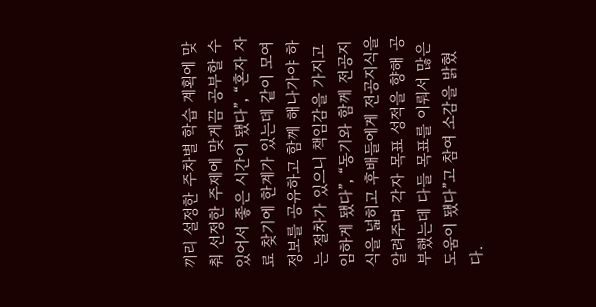끼리 설정한 주차별 학습 계획에 맞춰 선정한 주제에 맞게끔 공부할 수 있어서 좋은 시간이 됐다”, “혼자 자료 찾기에 한계가 있는데 같이 모여 정보를 공유하고 함께 해나가야 하는 절차가 있으니 책임감을 가지고 임하게 됐다”, “동기와 함께 전공지식을 넓히고 후배들에게 전공지식을 알려주며 각자 목표 성적을 향해 공부했는데 다들 목표를 이뤄서 많은 도움이 됐다”고 참여 소감을 밝혔다.